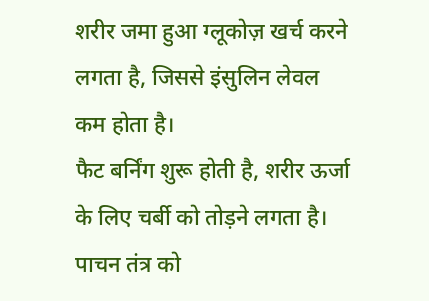शरीर जमा हुआ ग्लूकोज़ खर्च करने लगता है, जिससे इंसुलिन लेवल कम होता है।
फैट बर्निंग शुरू होती है, शरीर ऊर्जा के लिए चर्बी को तोड़ने लगता है।
पाचन तंत्र को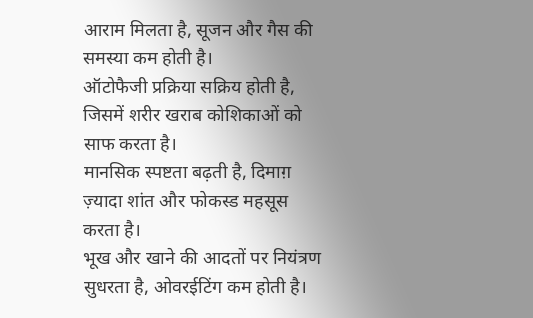आराम मिलता है, सूजन और गैस की समस्या कम होती है।
ऑटोफैजी प्रक्रिया सक्रिय होती है, जिसमें शरीर खराब कोशिकाओं को साफ करता है।
मानसिक स्पष्टता बढ़ती है, दिमाग़ ज़्यादा शांत और फोकस्ड महसूस करता है।
भूख और खाने की आदतों पर नियंत्रण सुधरता है, ओवरईटिंग कम होती है।